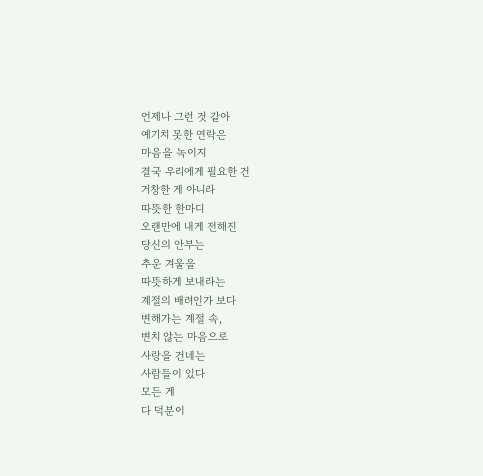언제나 그런 것 같아
예기치 못한 연락은
마음을 녹이지
결국 우리에게 필요한 건
거창한 게 아니라
따뜻한 한마디
오랜만에 내게 전해진
당신의 안부는
추운 겨울을
따뜻하게 보내라는
계절의 배려인가 보다
변해가는 계절 속,
변치 않는 마음으로
사랑을 건네는
사람들이 있다
모든 게
다 덕분이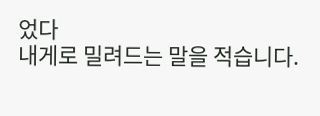었다
내게로 밀려드는 말을 적습니다.